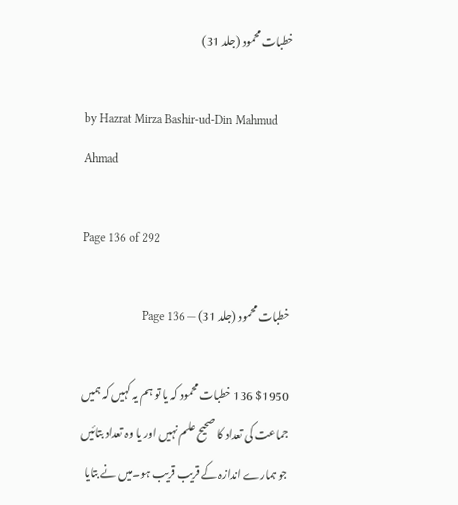خطبات محمود (جلد 31)

by Hazrat Mirza Bashir-ud-Din Mahmud Ahmad

Page 136 of 292

خطبات محمود (جلد 31) — Page 136

$1950 136 خطبات محمود کہ یا تو ہم یہ کہیں کہ ہمیں جماعت کی تعداد کا صحیح علم نہیں اور یا وہ تعداد بتائیں جو ہمارے اندازہ کے قریب قریب ہو۔میں نے بتایا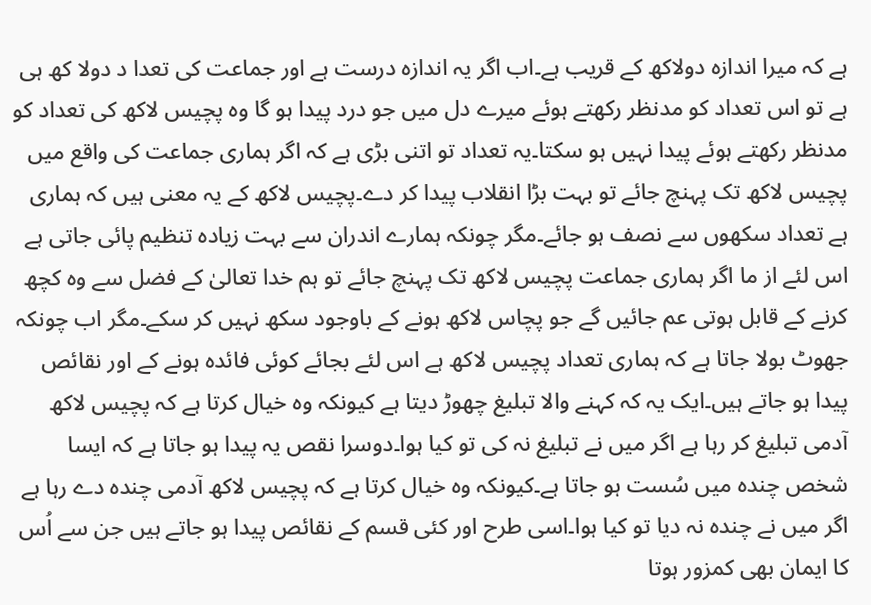ہے کہ میرا اندازہ دولاکھ کے قریب ہے۔اب اگر یہ اندازہ درست ہے اور جماعت کی تعدا د دولا کھ ہی ہے تو اس تعداد کو مدنظر رکھتے ہوئے میرے دل میں جو درد پیدا ہو گا وہ پچیس لاکھ کی تعداد کو مدنظر رکھتے ہوئے پیدا نہیں ہو سکتا۔یہ تعداد تو اتنی بڑی ہے کہ اگر ہماری جماعت کی واقع میں پچیس لاکھ تک پہنچ جائے تو بہت بڑا انقلاب پیدا کر دے۔پچیس لاکھ کے یہ معنی ہیں کہ ہماری ہے تعداد سکھوں سے نصف ہو جائے۔مگر چونکہ ہمارے اندران سے بہت زیادہ تنظیم پائی جاتی ہے اس لئے از ما اگر ہماری جماعت پچیس لاکھ تک پہنچ جائے تو ہم خدا تعالیٰ کے فضل سے وہ کچھ کرنے کے قابل ہوتی عم جائیں گے جو پچاس لاکھ ہونے کے باوجود سکھ نہیں کر سکے۔مگر اب چونکہ جھوٹ بولا جاتا ہے کہ ہماری تعداد پچیس لاکھ ہے اس لئے بجائے کوئی فائدہ ہونے کے اور نقائص پیدا ہو جاتے ہیں۔ایک یہ کہ کہنے والا تبلیغ چھوڑ دیتا ہے کیونکہ وہ خیال کرتا ہے کہ پچیس لاکھ آدمی تبلیغ کر رہا ہے اگر میں نے تبلیغ نہ کی تو کیا ہوا۔دوسرا نقص یہ پیدا ہو جاتا ہے کہ ایسا شخص چندہ میں سُست ہو جاتا ہے۔کیونکہ وہ خیال کرتا ہے کہ پچیس لاکھ آدمی چندہ دے رہا ہے اگر میں نے چندہ نہ دیا تو کیا ہوا۔اسی طرح اور کئی قسم کے نقائص پیدا ہو جاتے ہیں جن سے اُس کا ایمان بھی کمزور ہوتا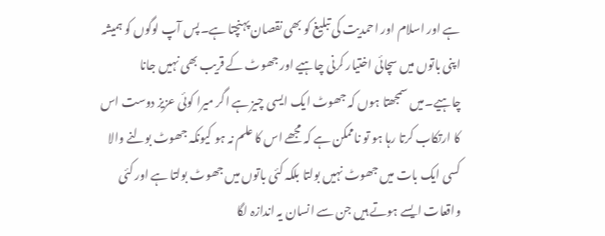ہے اور اسلام اور احمدیت کی تبلیغ کو بھی نقصان پہنچتا ہے۔پس آپ لوگوں کو ہمیشہ اپنی باتوں میں سچائی اختیار کرنی چاہیے اور جھوٹ کے قریب بھی نہیں جانا چاہیے۔میں سمجھتا ہوں کہ جھوٹ ایک ایسی چیز ہے اگر میرا کوئی عزیز دوست اس کا ارتکاب کرتا رہا ہو تو ناممکن ہے کہ مجھے اس کا علم نہ ہو کیونکہ جھوٹ بولنے والا کسی ایک بات میں جھوٹ نہیں بولتا بلکہ کئی باتوں میں جھوٹ بولتا ہے اور کئی واقعات ایسے ہوتے ہیں جن سے انسان یہ اندازہ لگا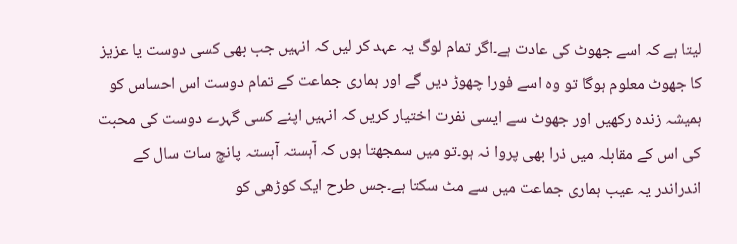لیتا ہے کہ اسے جھوٹ کی عادت ہے۔اگر تمام لوگ یہ عہد کر لیں کہ انہیں جب بھی کسی دوست یا عزیز کا جھوٹ معلوم ہوگا تو وہ اسے فورا چھوڑ دیں گے اور ہماری جماعت کے تمام دوست اس احساس کو ہمیشہ زندہ رکھیں اور جھوٹ سے ایسی نفرت اختیار کریں کہ انہیں اپنے کسی گہرے دوست کی محبت کی اس کے مقابلہ میں ذرا بھی پروا نہ ہو۔تو میں سمجھتا ہوں کہ آہستہ آہستہ پانچ سات سال کے اندراندر یہ عیب ہماری جماعت میں سے مٹ سکتا ہے۔جس طرح ایک کوڑھی کو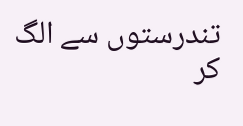تندرستوں سے الگ کر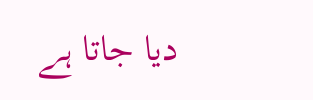دیا جاتا ہے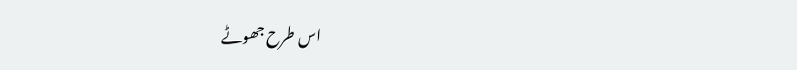اس طرح جھوٹے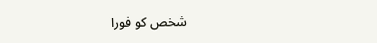شخص کو فورا